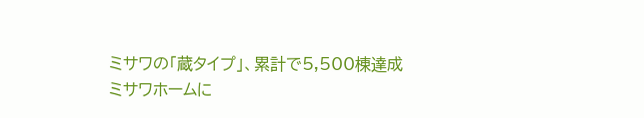ミサワの「蔵タイプ」、累計で5,500棟達成
ミサワホームに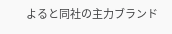よると同社の主力ブランド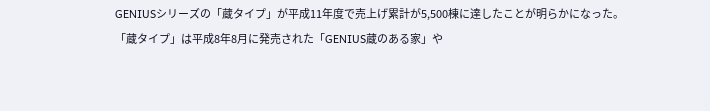GENIUSシリーズの「蔵タイプ」が平成11年度で売上げ累計が5,500棟に達したことが明らかになった。
「蔵タイプ」は平成8年8月に発売された「GENIUS蔵のある家」や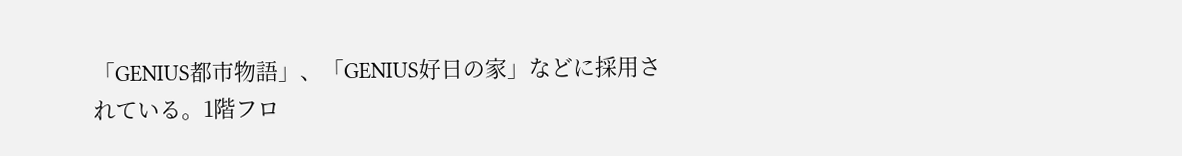「GENIUS都市物語」、「GENIUS好日の家」などに採用されている。1階フロ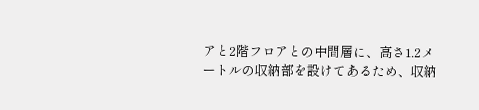アと2階フロアとの中間層に、高さ1.2メートルの収納部を設けてあるため、収納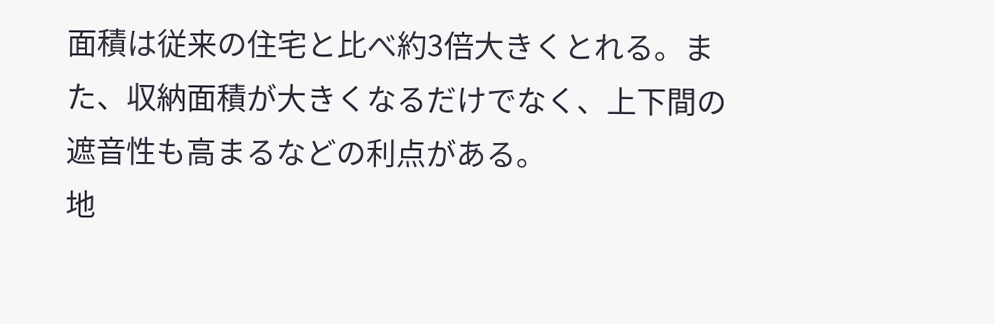面積は従来の住宅と比べ約3倍大きくとれる。また、収納面積が大きくなるだけでなく、上下間の遮音性も高まるなどの利点がある。
地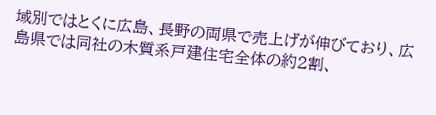域別ではとくに広島、長野の両県で売上げが伸びており、広島県では同社の木質系戸建住宅全体の約2割、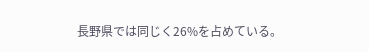長野県では同じく26%を占めている。